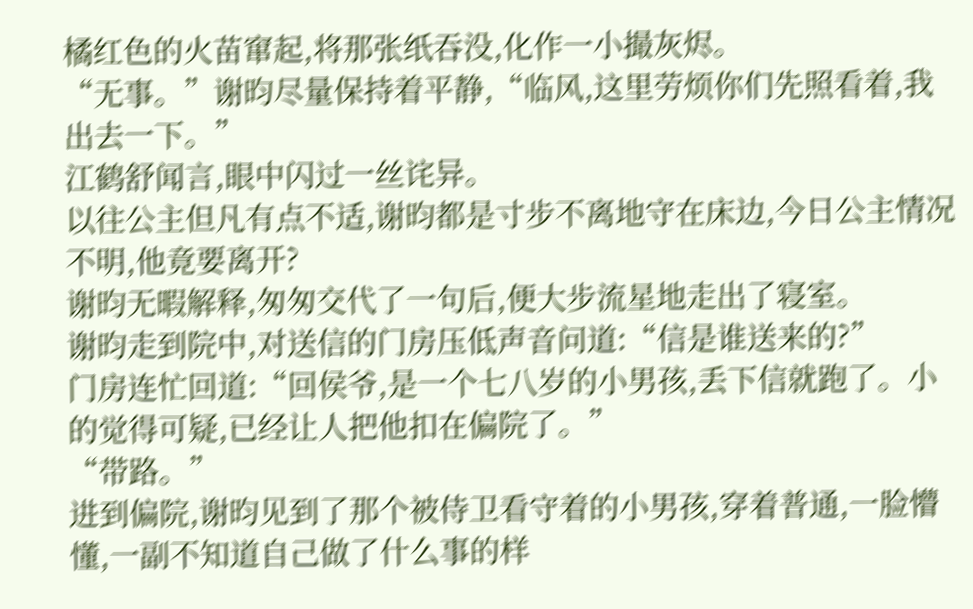橘红色的火苗窜起,将那张纸吞没,化作一小撮灰烬。
“无事。”谢昀尽量保持着平静,“临风,这里劳烦你们先照看着,我出去一下。”
江鹤舒闻言,眼中闪过一丝诧异。
以往公主但凡有点不适,谢昀都是寸步不离地守在床边,今日公主情况不明,他竟要离开?
谢昀无暇解释,匆匆交代了一句后,便大步流星地走出了寝室。
谢昀走到院中,对送信的门房压低声音问道:“信是谁送来的?”
门房连忙回道:“回侯爷,是一个七八岁的小男孩,丢下信就跑了。小的觉得可疑,已经让人把他扣在偏院了。”
“带路。”
进到偏院,谢昀见到了那个被侍卫看守着的小男孩,穿着普通,一脸懵懂,一副不知道自己做了什么事的样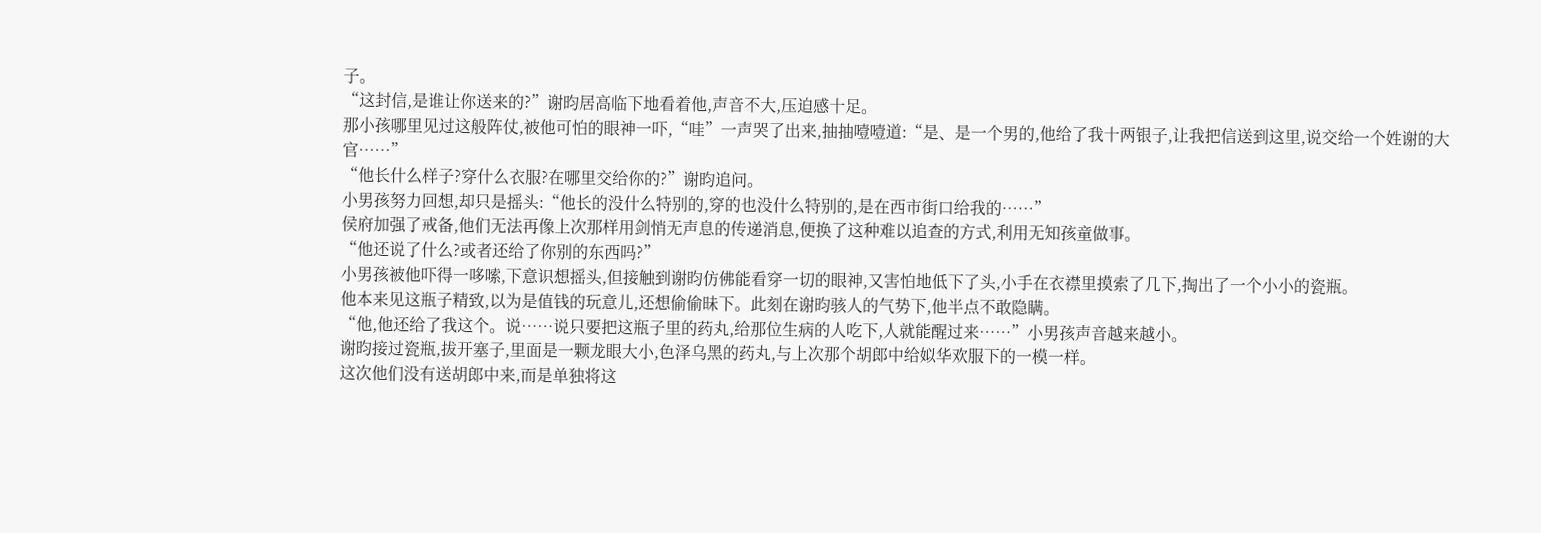子。
“这封信,是谁让你送来的?”谢昀居高临下地看着他,声音不大,压迫感十足。
那小孩哪里见过这般阵仗,被他可怕的眼神一吓,“哇”一声哭了出来,抽抽噎噎道:“是、是一个男的,他给了我十两银子,让我把信送到这里,说交给一个姓谢的大官……”
“他长什么样子?穿什么衣服?在哪里交给你的?”谢昀追问。
小男孩努力回想,却只是摇头:“他长的没什么特别的,穿的也没什么特别的,是在西市街口给我的……”
侯府加强了戒备,他们无法再像上次那样用剑悄无声息的传递消息,便换了这种难以追查的方式,利用无知孩童做事。
“他还说了什么?或者还给了你别的东西吗?”
小男孩被他吓得一哆嗦,下意识想摇头,但接触到谢昀仿佛能看穿一切的眼神,又害怕地低下了头,小手在衣襟里摸索了几下,掏出了一个小小的瓷瓶。
他本来见这瓶子精致,以为是值钱的玩意儿,还想偷偷昧下。此刻在谢昀骇人的气势下,他半点不敢隐瞒。
“他,他还给了我这个。说……说只要把这瓶子里的药丸,给那位生病的人吃下,人就能醒过来……”小男孩声音越来越小。
谢昀接过瓷瓶,拔开塞子,里面是一颗龙眼大小,色泽乌黑的药丸,与上次那个胡郎中给姒华欢服下的一模一样。
这次他们没有送胡郎中来,而是单独将这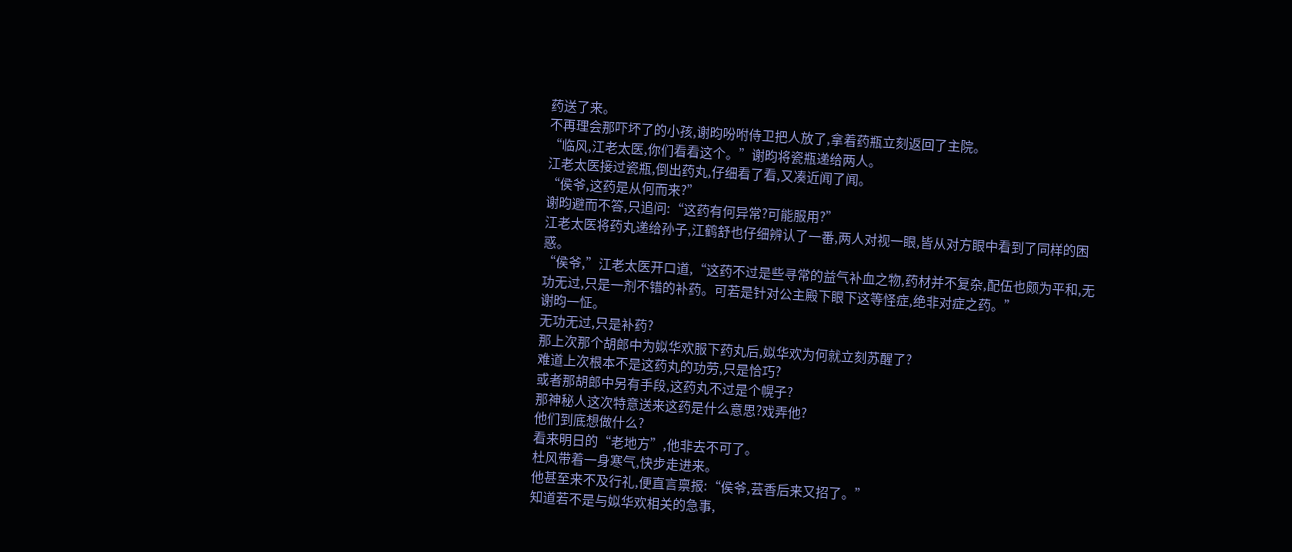药送了来。
不再理会那吓坏了的小孩,谢昀吩咐侍卫把人放了,拿着药瓶立刻返回了主院。
“临风,江老太医,你们看看这个。”谢昀将瓷瓶递给两人。
江老太医接过瓷瓶,倒出药丸,仔细看了看,又凑近闻了闻。
“侯爷,这药是从何而来?”
谢昀避而不答,只追问:“这药有何异常?可能服用?”
江老太医将药丸递给孙子,江鹤舒也仔细辨认了一番,两人对视一眼,皆从对方眼中看到了同样的困惑。
“侯爷,”江老太医开口道,“这药不过是些寻常的益气补血之物,药材并不复杂,配伍也颇为平和,无功无过,只是一剂不错的补药。可若是针对公主殿下眼下这等怪症,绝非对症之药。”
谢昀一怔。
无功无过,只是补药?
那上次那个胡郎中为姒华欢服下药丸后,姒华欢为何就立刻苏醒了?
难道上次根本不是这药丸的功劳,只是恰巧?
或者那胡郎中另有手段,这药丸不过是个幌子?
那神秘人这次特意送来这药是什么意思?戏弄他?
他们到底想做什么?
看来明日的“老地方”,他非去不可了。
杜风带着一身寒气,快步走进来。
他甚至来不及行礼,便直言禀报:“侯爷,芸香后来又招了。”
知道若不是与姒华欢相关的急事,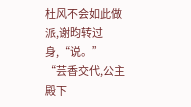杜风不会如此做派,谢昀转过身,“说。”
“芸香交代,公主殿下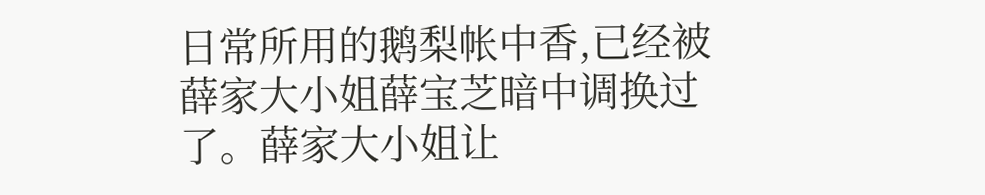日常所用的鹅梨帐中香,已经被薛家大小姐薛宝芝暗中调换过了。薛家大小姐让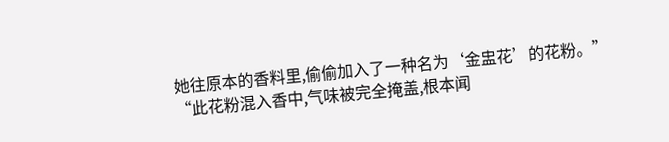她往原本的香料里,偷偷加入了一种名为‘金盅花’的花粉。”
“此花粉混入香中,气味被完全掩盖,根本闻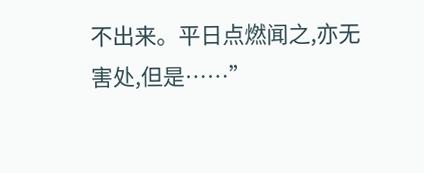不出来。平日点燃闻之,亦无害处,但是……”